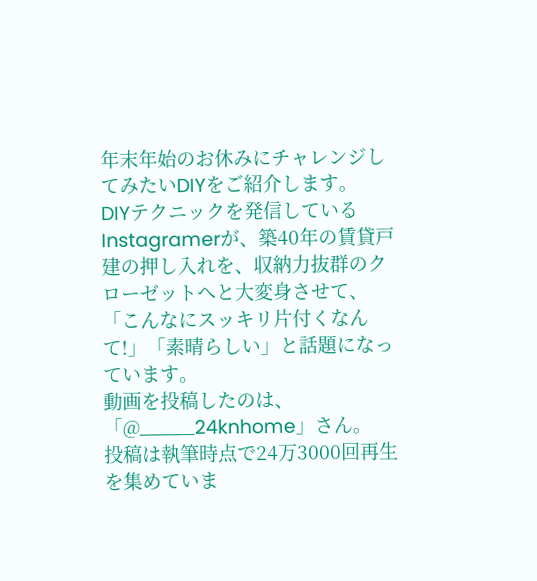年末年始のお休みにチャレンジしてみたいDIYをご紹介します。
DIYテクニックを発信しているInstagramerが、築40年の賃貸戸建の押し入れを、収納力抜群のクローゼットへと大変身させて、「こんなにスッキリ片付くなんて!」「素晴らしい」と話題になっています。
動画を投稿したのは、「@_____24knhome」さん。
投稿は執筆時点で24万3000回再生を集めていま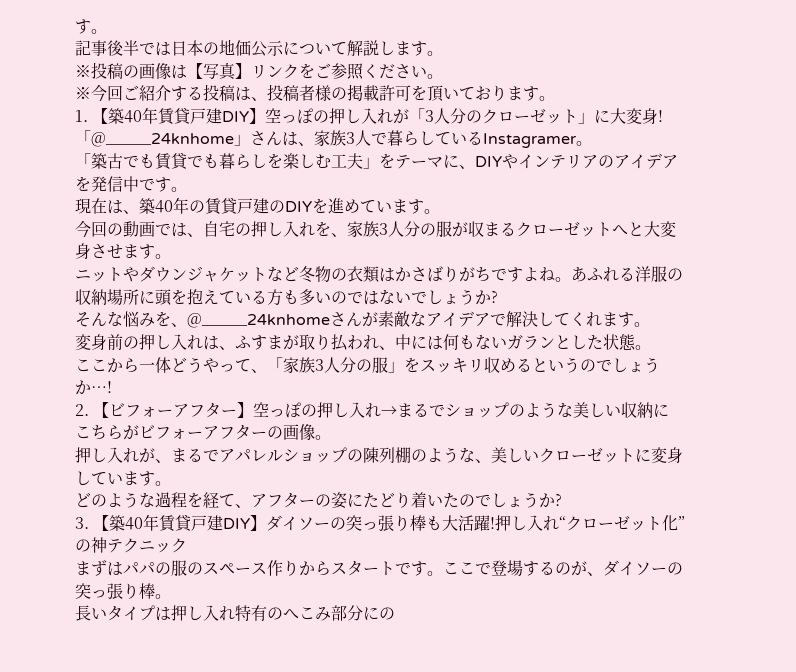す。
記事後半では日本の地価公示について解説します。
※投稿の画像は【写真】リンクをご参照ください。
※今回ご紹介する投稿は、投稿者様の掲載許可を頂いております。
1. 【築40年賃貸戸建DIY】空っぽの押し入れが「3人分のクローゼット」に大変身!
「@_____24knhome」さんは、家族3人で暮らしているInstagramer。
「築古でも賃貸でも暮らしを楽しむ工夫」をテーマに、DIYやインテリアのアイデアを発信中です。
現在は、築40年の賃貸戸建のDIYを進めています。
今回の動画では、自宅の押し入れを、家族3人分の服が収まるクローゼットへと大変身させます。
ニットやダウンジャケットなど冬物の衣類はかさばりがちですよね。あふれる洋服の収納場所に頭を抱えている方も多いのではないでしょうか?
そんな悩みを、@_____24knhomeさんが素敵なアイデアで解決してくれます。
変身前の押し入れは、ふすまが取り払われ、中には何もないガランとした状態。
ここから一体どうやって、「家族3人分の服」をスッキリ収めるというのでしょうか…!
2. 【ビフォーアフター】空っぽの押し入れ→まるでショップのような美しい収納に
こちらがビフォーアフターの画像。
押し入れが、まるでアパレルショップの陳列棚のような、美しいクローゼットに変身しています。
どのような過程を経て、アフターの姿にたどり着いたのでしょうか?
3. 【築40年賃貸戸建DIY】ダイソーの突っ張り棒も大活躍!押し入れ“クローゼット化”の神テクニック
まずはパパの服のスペース作りからスタートです。ここで登場するのが、ダイソーの突っ張り棒。
長いタイプは押し入れ特有のへこみ部分にの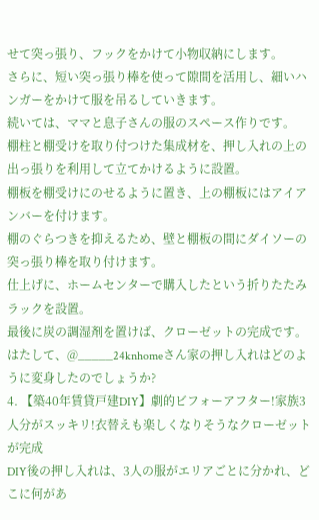せて突っ張り、フックをかけて小物収納にします。
さらに、短い突っ張り棒を使って隙間を活用し、細いハンガーをかけて服を吊るしていきます。
続いては、ママと息子さんの服のスペース作りです。
棚柱と棚受けを取り付つけた集成材を、押し入れの上の出っ張りを利用して立てかけるように設置。
棚板を棚受けにのせるように置き、上の棚板にはアイアンバーを付けます。
棚のぐらつきを抑えるため、壁と棚板の間にダイソーの突っ張り棒を取り付けます。
仕上げに、ホームセンターで購入したという折りたたみラックを設置。
最後に炭の調湿剤を置けば、クローゼットの完成です。
はたして、@_____24knhomeさん家の押し入れはどのように変身したのでしょうか?
4. 【築40年賃貸戸建DIY】劇的ビフォーアフター!家族3人分がスッキリ!衣替えも楽しくなりそうなクローゼットが完成
DIY後の押し入れは、3人の服がエリアごとに分かれ、どこに何があ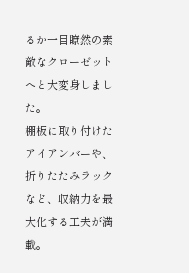るか一目瞭然の素敵なクローゼットへと大変身しました。
棚板に取り付けたアイアンバーや、折りたたみラックなど、収納力を最大化する工夫が満載。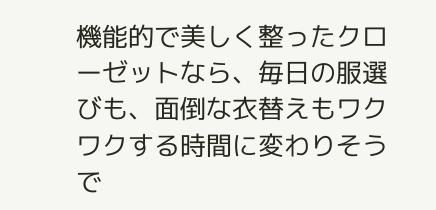機能的で美しく整ったクローゼットなら、毎日の服選びも、面倒な衣替えもワクワクする時間に変わりそうで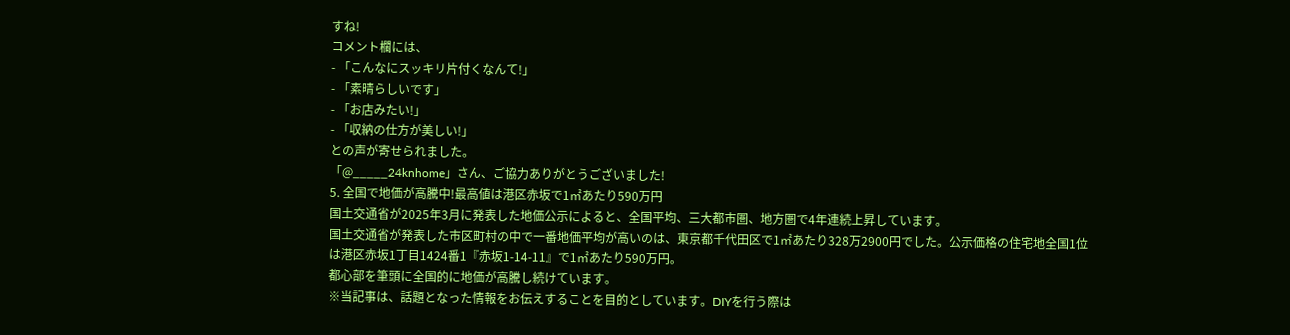すね!
コメント欄には、
- 「こんなにスッキリ片付くなんて!」
- 「素晴らしいです」
- 「お店みたい!」
- 「収納の仕方が美しい!」
との声が寄せられました。
「@_____24knhome」さん、ご協力ありがとうございました!
5. 全国で地価が高騰中!最高値は港区赤坂で1㎡あたり590万円
国土交通省が2025年3月に発表した地価公示によると、全国平均、三大都市圏、地方圏で4年連続上昇しています。
国土交通省が発表した市区町村の中で一番地価平均が高いのは、東京都千代田区で1㎡あたり328万2900円でした。公示価格の住宅地全国1位は港区赤坂1丁目1424番1『赤坂1-14-11』で1㎡あたり590万円。
都心部を筆頭に全国的に地価が高騰し続けています。
※当記事は、話題となった情報をお伝えすることを目的としています。DIYを行う際は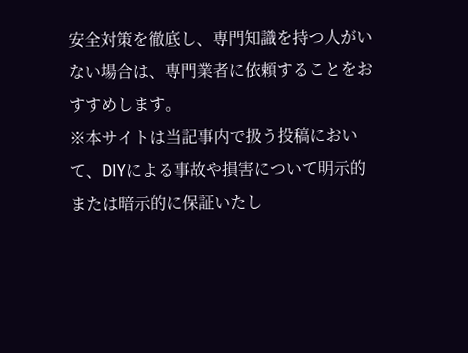安全対策を徹底し、専門知識を持つ人がいない場合は、専門業者に依頼することをおすすめします。
※本サイトは当記事内で扱う投稿において、DIYによる事故や損害について明示的または暗示的に保証いたし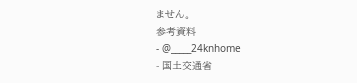ません。
参考資料
- @_____24knhome
- 国土交通省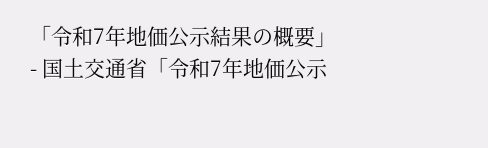「令和7年地価公示結果の概要」
- 国土交通省「令和7年地価公示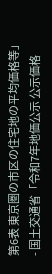第6表 東京圏の市区の住宅地の平均価格等」
- 国土交通省「令和7年地価公示 公示価格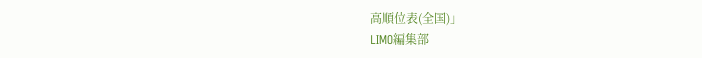高順位表(全国)」
LIMO編集部